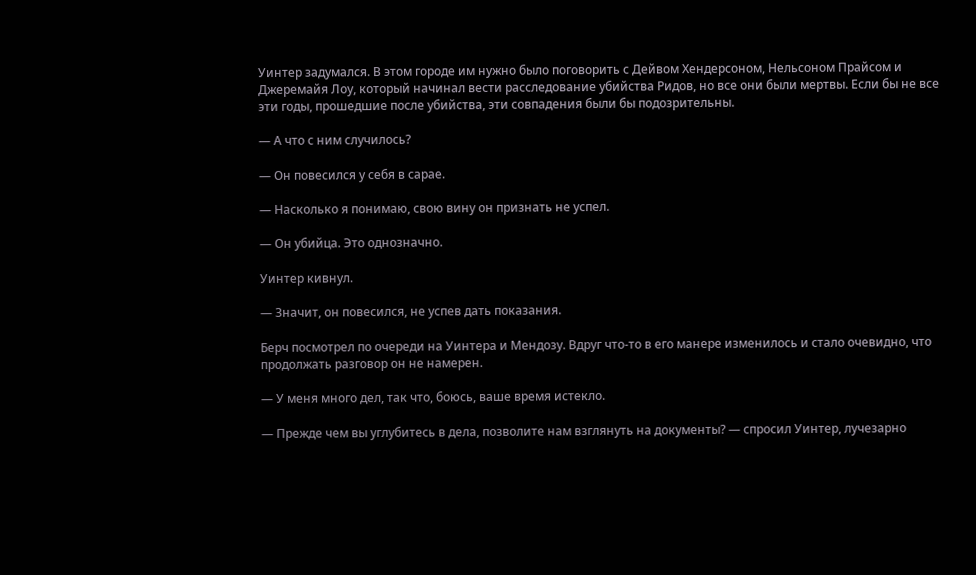Уинтер задумался. В этом городе им нужно было поговорить с Дейвом Хендерсоном, Нельсоном Прайсом и Джеремайя Лоу, который начинал вести расследование убийства Ридов, но все они были мертвы. Если бы не все эти годы, прошедшие после убийства, эти совпадения были бы подозрительны.

— А что с ним случилось?

— Он повесился у себя в сарае.

— Насколько я понимаю, свою вину он признать не успел.

— Он убийца. Это однозначно.

Уинтер кивнул.

— Значит, он повесился, не успев дать показания.

Берч посмотрел по очереди на Уинтера и Мендозу. Вдруг что-то в его манере изменилось и стало очевидно, что продолжать разговор он не намерен.

— У меня много дел, так что, боюсь, ваше время истекло.

— Прежде чем вы углубитесь в дела, позволите нам взглянуть на документы? — спросил Уинтер, лучезарно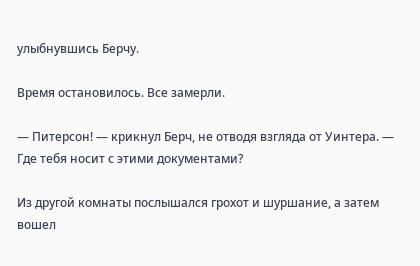улыбнувшись Берчу.

Время остановилось. Все замерли.

— Питерсон! — крикнул Берч, не отводя взгляда от Уинтера. — Где тебя носит с этими документами?

Из другой комнаты послышался грохот и шуршание, а затем вошел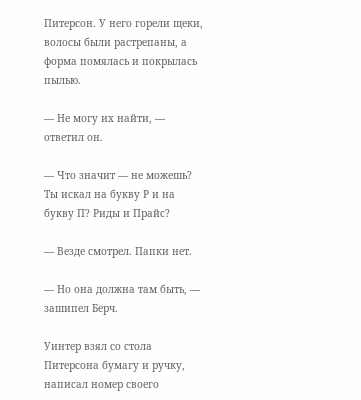Питерсон. У него горели щеки, волосы были растрепаны, а форма помялась и покрылась пылью.

— Не могу их найти, — ответил он.

— Что значит — не можешь? Ты искал на букву Р и на букву П? Риды и Прайс?

— Везде смотрел. Папки нет.

— Но она должна там быть, — зашипел Берч.

Уинтер взял со стола Питерсона бумагу и ручку, написал номер своего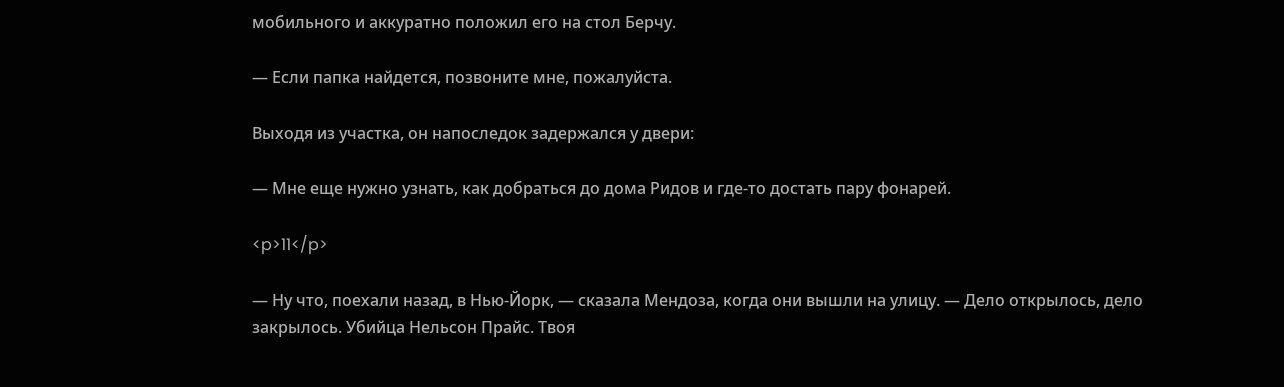мобильного и аккуратно положил его на стол Берчу.

— Если папка найдется, позвоните мне, пожалуйста.

Выходя из участка, он напоследок задержался у двери:

— Мне еще нужно узнать, как добраться до дома Ридов и где-то достать пару фонарей.

<p>11</p>

— Ну что, поехали назад, в Нью-Йорк, — сказала Мендоза, когда они вышли на улицу. — Дело открылось, дело закрылось. Убийца Нельсон Прайс. Твоя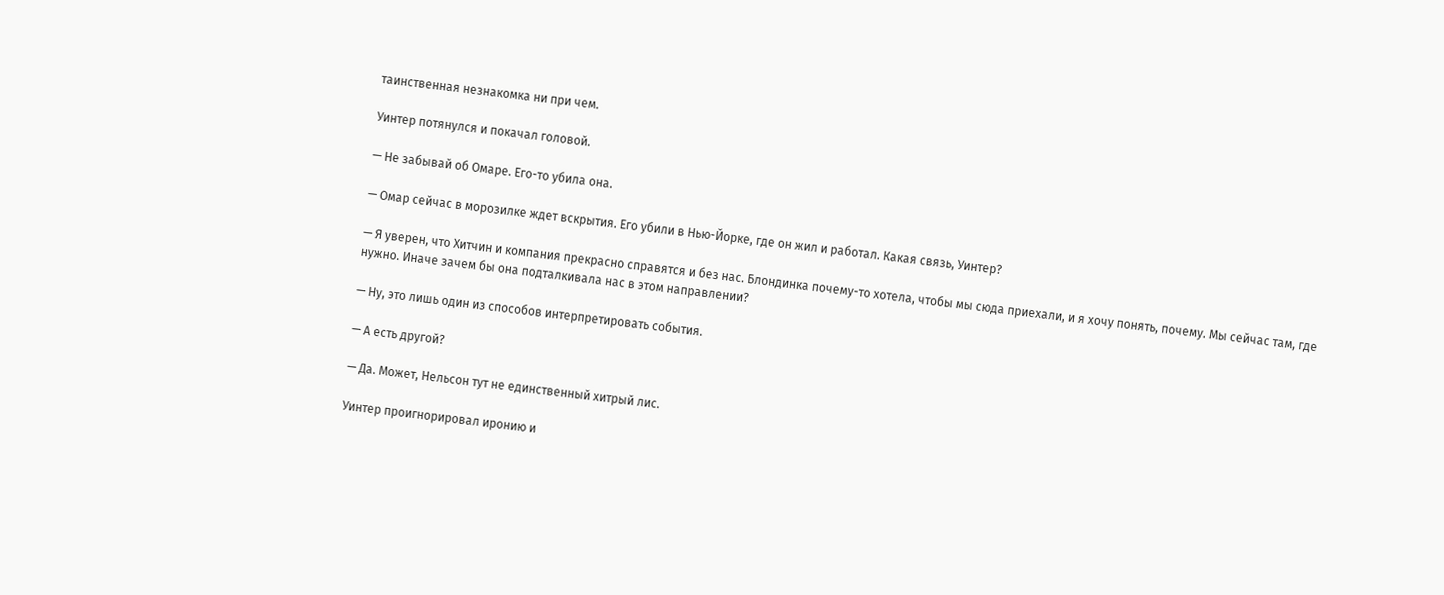таинственная незнакомка ни при чем.

Уинтер потянулся и покачал головой.

— Не забывай об Омаре. Его-то убила она.

— Омар сейчас в морозилке ждет вскрытия. Его убили в Нью-Йорке, где он жил и работал. Какая связь, Уинтер?

— Я уверен, что Хитчин и компания прекрасно справятся и без нас. Блондинка почему-то хотела, чтобы мы сюда приехали, и я хочу понять, почему. Мы сейчас там, где нужно. Иначе зачем бы она подталкивала нас в этом направлении?

— Ну, это лишь один из способов интерпретировать события.

— А есть другой?

— Да. Может, Нельсон тут не единственный хитрый лис.

Уинтер проигнорировал иронию и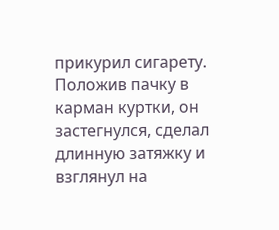прикурил сигарету. Положив пачку в карман куртки, он застегнулся, сделал длинную затяжку и взглянул на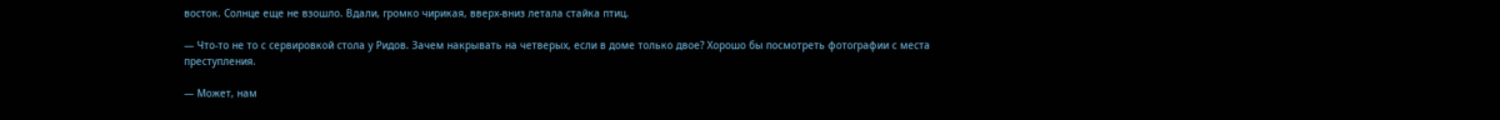восток. Солнце еще не взошло. Вдали, громко чирикая, вверх-вниз летала стайка птиц.

— Что-то не то с сервировкой стола у Ридов. Зачем накрывать на четверых, если в доме только двое? Хорошо бы посмотреть фотографии с места преступления.

— Может, нам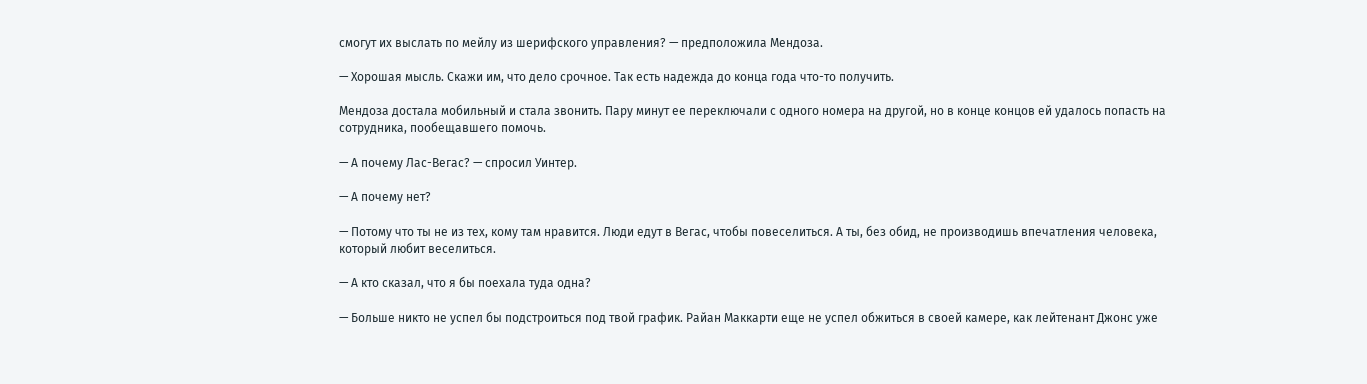смогут их выслать по мейлу из шерифского управления? — предположила Мендоза.

— Хорошая мысль. Скажи им, что дело срочное. Так есть надежда до конца года что-то получить.

Мендоза достала мобильный и стала звонить. Пару минут ее переключали с одного номера на другой, но в конце концов ей удалось попасть на сотрудника, пообещавшего помочь.

— А почему Лас-Вегас? — спросил Уинтер.

— А почему нет?

— Потому что ты не из тех, кому там нравится. Люди едут в Вегас, чтобы повеселиться. А ты, без обид, не производишь впечатления человека, который любит веселиться.

— А кто сказал, что я бы поехала туда одна?

— Больше никто не успел бы подстроиться под твой график. Райан Маккарти еще не успел обжиться в своей камере, как лейтенант Джонс уже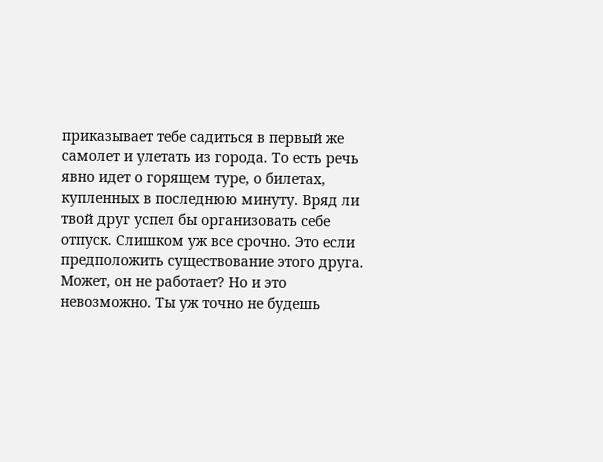приказывает тебе садиться в первый же самолет и улетать из города. То есть речь явно идет о горящем туре, о билетах, купленных в последнюю минуту. Вряд ли твой друг успел бы организовать себе отпуск. Слишком уж все срочно. Это если предположить существование этого друга. Может, он не работает? Но и это невозможно. Ты уж точно не будешь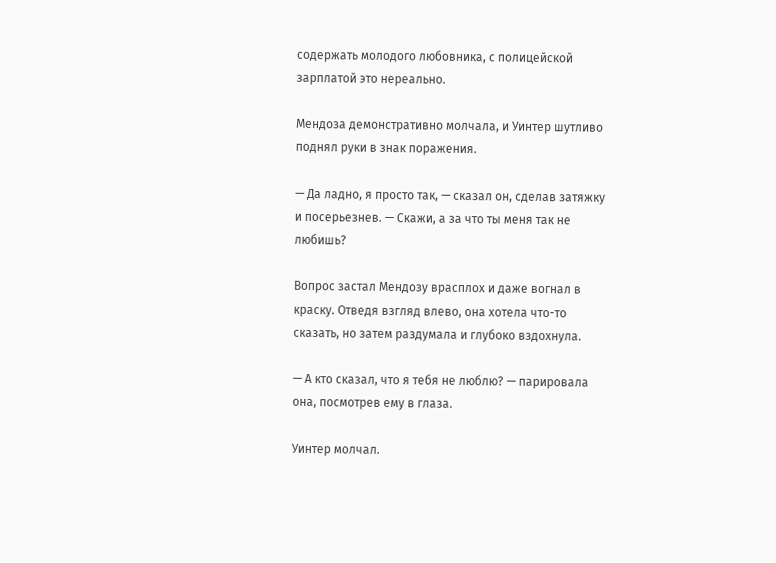содержать молодого любовника, с полицейской зарплатой это нереально.

Мендоза демонстративно молчала, и Уинтер шутливо поднял руки в знак поражения.

— Да ладно, я просто так, — сказал он, сделав затяжку и посерьезнев. — Скажи, а за что ты меня так не любишь?

Вопрос застал Мендозу врасплох и даже вогнал в краску. Отведя взгляд влево, она хотела что-то сказать, но затем раздумала и глубоко вздохнула.

— А кто сказал, что я тебя не люблю? — парировала она, посмотрев ему в глаза.

Уинтер молчал.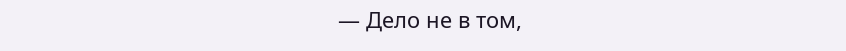— Дело не в том,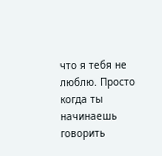что я тебя не люблю. Просто когда ты начинаешь говорить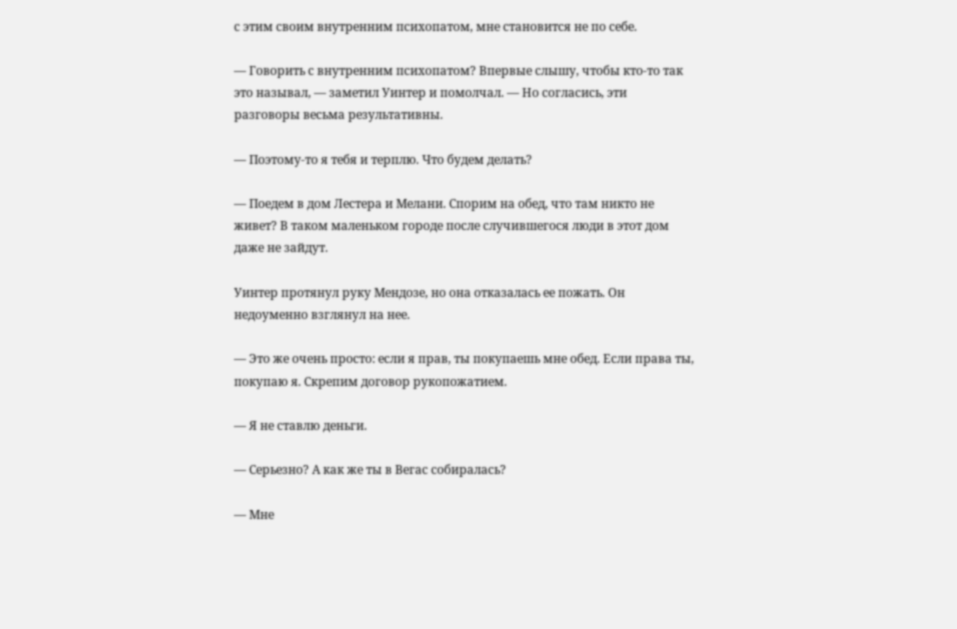с этим своим внутренним психопатом, мне становится не по себе.

— Говорить с внутренним психопатом? Впервые слышу, чтобы кто-то так это называл, — заметил Уинтер и помолчал. — Но согласись, эти разговоры весьма результативны.

— Поэтому-то я тебя и терплю. Что будем делать?

— Поедем в дом Лестера и Мелани. Спорим на обед, что там никто не живет? В таком маленьком городе после случившегося люди в этот дом даже не зайдут.

Уинтер протянул руку Мендозе, но она отказалась ее пожать. Он недоуменно взглянул на нее.

— Это же очень просто: если я прав, ты покупаешь мне обед. Если права ты, покупаю я. Скрепим договор рукопожатием.

— Я не ставлю деньги.

— Серьезно? А как же ты в Вегас собиралась?

— Мне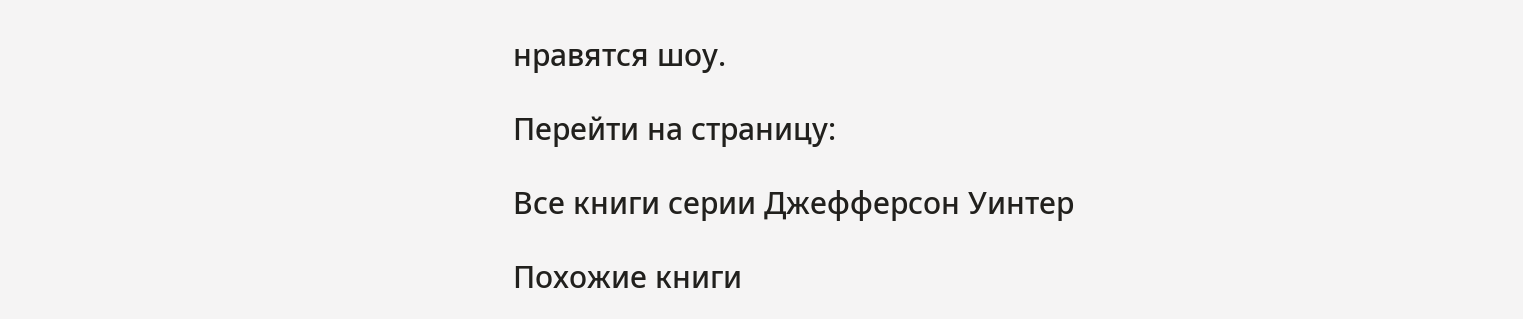нравятся шоу.

Перейти на страницу:

Все книги серии Джефферсон Уинтер

Похожие книги